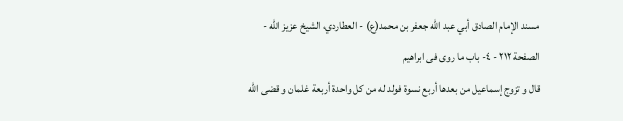مسند الإمام الصادق أبي عبد الله جعفر بن محمد(ع) - العطاردي، الشيخ عزيز الله - الصفحة ٢١٢ - ٤- باب ما روى فى ابراهيم
قال و تزوج إسماعيل من بعدها أربع نسوة فولد له من كل واحدة أربعة غلمان و قضى اللّه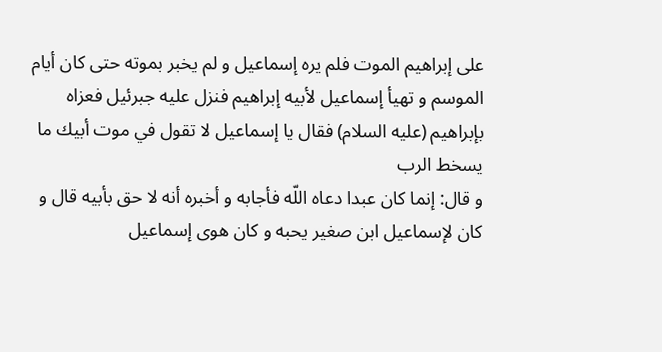على إبراهيم الموت فلم يره إسماعيل و لم يخبر بموته حتى كان أيام الموسم و تهيأ إسماعيل لأبيه إبراهيم فنزل عليه جبرئيل فعزاه بإبراهيم (عليه السلام) فقال يا إسماعيل لا تقول في موت أبيك ما يسخط الرب
و قال: إنما كان عبدا دعاه اللّه فأجابه و أخبره أنه لا حق بأبيه قال و كان لإسماعيل ابن صغير يحبه و كان هوى إسماعيل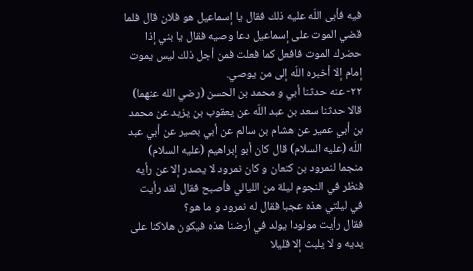فيه فأبى اللّه عليه ذلك فقال يا إسماعيل هو فلان قال فلما قضي الموت على إسماعيل دعا وصيه فقال يا بني إذا حضرك الموت فافعل كما فعلت فمن أجل ذلك ليس يموت إمام إلا أخبره اللّه إلى من يوصي.
٢٢- عنه حدثنا أبي و محمد بن الحسن (رضي الله عنهما) قالا حدثنا سعد بن عبد اللّه عن يعقوب بن يزيد عن محمد بن أبي عمير عن هشام بن سالم عن أبي بصير عن أبي عبد اللّه (عليه السلام) قال كان أبو إبراهيم (عليه السلام) منجما لنمرود بن كنعان و كان نمرود لا يصدر إلا عن رأيه فنظر في النجوم ليلة من الليالي فأصبح فقال لقد رأيت في ليلتي هذه عجبا فقال له نمرود و ما هو؟
فقال رأيت مولودا يولد في أرضنا هذه فيكون هلاكنا على يديه و لا يلبث إلا قليلا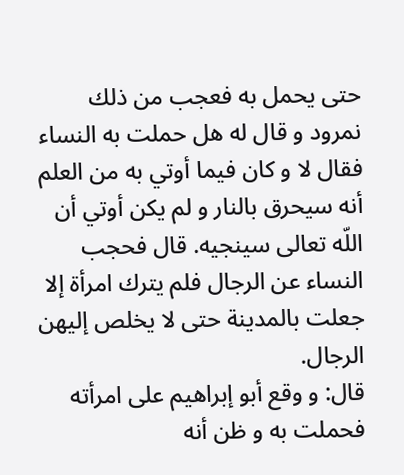حتى يحمل به فعجب من ذلك نمرود و قال له هل حملت به النساء فقال لا و كان فيما أوتي به من العلم أنه سيحرق بالنار و لم يكن أوتي أن اللّه تعالى سينجيه. قال فحجب النساء عن الرجال فلم يترك امرأة إلا جعلت بالمدينة حتى لا يخلص إليهن الرجال.
قال: و وقع أبو إبراهيم على امرأته فحملت به و ظن أنه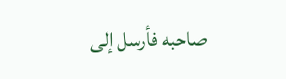صاحبه فأرسل إلى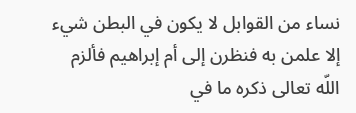نساء من القوابل لا يكون في البطن شيء إلا علمن به فنظرن إلى أم إبراهيم فألزم اللّه تعالى ذكره ما في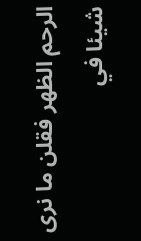الرحم الظهر فقلن ما نرى شيئا في